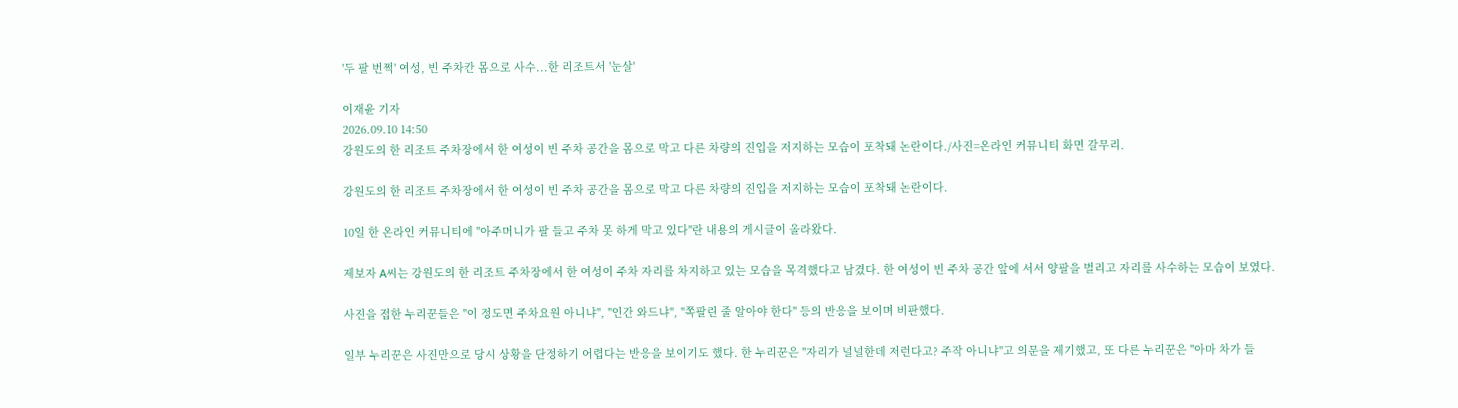'두 팔 번쩍' 여성, 빈 주차칸 몸으로 사수...한 리조트서 '눈살'

이재윤 기자
2026.09.10 14:50
강원도의 한 리조트 주차장에서 한 여성이 빈 주차 공간을 몸으로 막고 다른 차량의 진입을 저지하는 모습이 포착돼 논란이다./사진=온라인 커뮤니티 화면 갈무리.

강원도의 한 리조트 주차장에서 한 여성이 빈 주차 공간을 몸으로 막고 다른 차량의 진입을 저지하는 모습이 포착돼 논란이다.

10일 한 온라인 커뮤니티에 "아주머니가 팔 들고 주차 못 하게 막고 있다"란 내용의 게시글이 올라왔다.

제보자 A씨는 강원도의 한 리조트 주차장에서 한 여성이 주차 자리를 차지하고 있는 모습을 목격했다고 남겼다. 한 여성이 빈 주차 공간 앞에 서서 양팔을 벌리고 자리를 사수하는 모습이 보였다.

사진을 접한 누리꾼들은 "이 정도면 주차요원 아니냐", "인간 와드냐", "쪽팔린 줄 알아야 한다" 등의 반응을 보이며 비판했다.

일부 누리꾼은 사진만으로 당시 상황을 단정하기 어렵다는 반응을 보이기도 했다. 한 누리꾼은 "자리가 널널한데 저런다고? 주작 아니냐"고 의문을 제기했고, 또 다른 누리꾼은 "아마 차가 들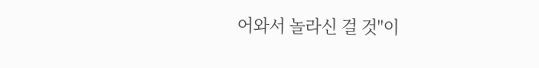어와서 놀라신 걸 것"이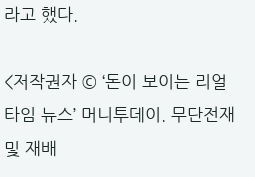라고 했다.

<저작권자 © ‘돈이 보이는 리얼타임 뉴스’ 머니투데이. 무단전재 및 재배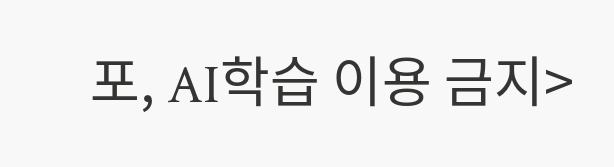포, AI학습 이용 금지>